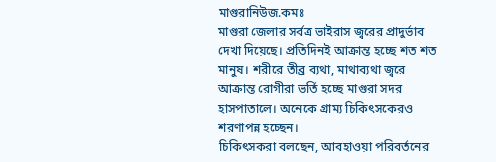মাগুরানিউজ.কমঃ
মাগুরা জেলার সর্বত্র ভাইরাস জ্বরের প্রাদুর্ভাব দেখা দিয়েছে। প্রতিদিনই আক্রান্ত হচ্ছে শত শত মানুষ। শরীরে তীব্র ব্যথা, মাথাব্যথা জ্বরে আক্রান্ত রোগীরা ভর্তি হচ্ছে মাগুরা সদর হাসপাতালে। অনেকে গ্রাম্য চিকিৎসকেরও শরণাপন্ন হচ্ছেন।
চিকিৎসকরা বলছেন, আবহাওয়া পরিবর্তনের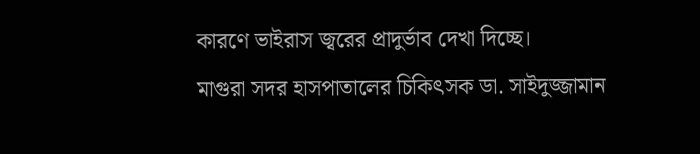কারণে ভাইরাস জ্বরের প্রাদুর্ভাব দেখা দিচ্ছে।
মাগুরা সদর হাসপাতালের চিকিৎসক ডা. সাইদুজ্জামান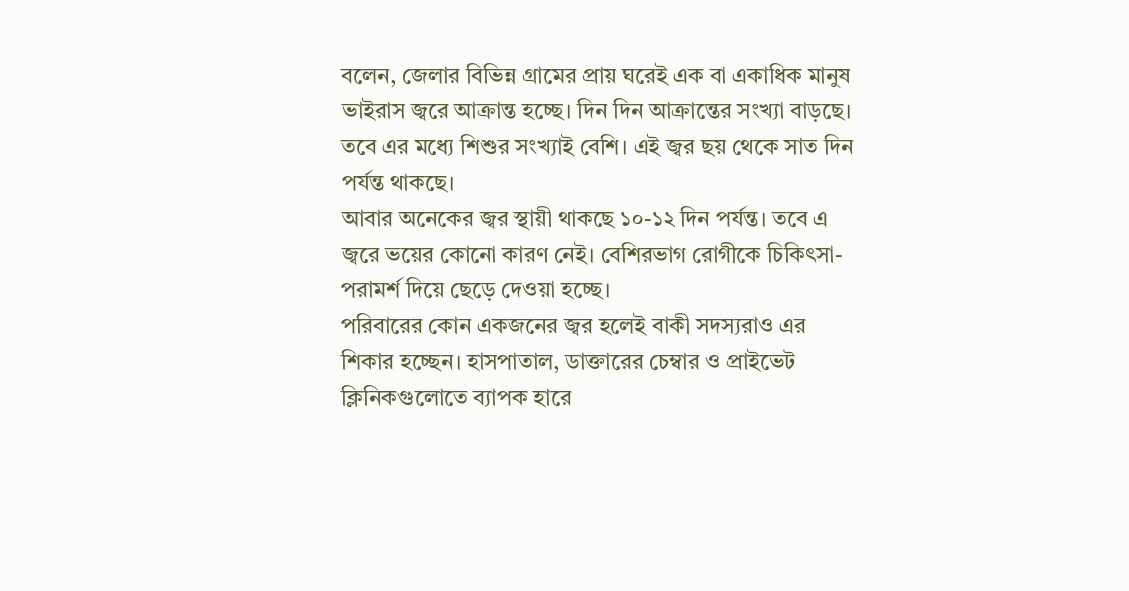বলেন, জেলার বিভিন্ন গ্রামের প্রায় ঘরেই এক বা একাধিক মানুষ ভাইরাস জ্বরে আক্রান্ত হচ্ছে। দিন দিন আক্রান্তের সংখ্যা বাড়ছে। তবে এর মধ্যে শিশুর সংখ্যাই বেশি। এই জ্বর ছয় থেকে সাত দিন পর্যন্ত থাকছে।
আবার অনেকের জ্বর স্থায়ী থাকছে ১০-১২ দিন পর্যন্ত। তবে এ জ্বরে ভয়ের কোনো কারণ নেই। বেশিরভাগ রোগীকে চিকিৎসা-পরামর্শ দিয়ে ছেড়ে দেওয়া হচ্ছে।
পরিবারের কোন একজনের জ্বর হলেই বাকী সদস্যরাও এর শিকার হচ্ছেন। হাসপাতাল, ডাক্তারের চেম্বার ও প্রাইভেট ক্লিনিকগুলোতে ব্যাপক হারে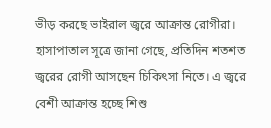ভীড় করছে ভাইরাল জ্বরে আক্রান্ত রোগীরা। হাসাপাতাল সূত্রে জানা গেছে, প্রতিদিন শতশত জ্বরের রোগী আসছেন চিকিৎসা নিতে। এ জ্বরে বেশী আক্রান্ত হচ্ছে শিশু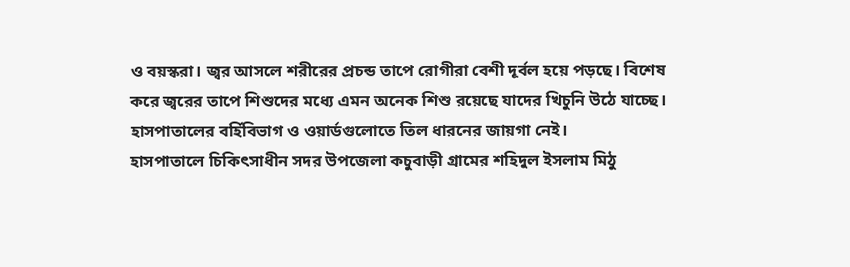ও বয়স্করা। জ্বর আসলে শরীরের প্রচন্ড তাপে রোগীরা বেশী দূর্বল হয়ে পড়ছে। বিশেষ করে জ্বরের তাপে শিশুদের মধ্যে এমন অনেক শিশু রয়েছে যাদের খিচুনি উঠে যাচ্ছে।
হাসপাতালের বর্হিবিভাগ ও ওয়ার্ডগুলোতে তিল ধারনের জায়গা নেই।
হাসপাতালে চিকিৎসাধীন সদর উপজেলা কচুবাড়ী গ্রামের শহিদুল ইসলাম মিঠু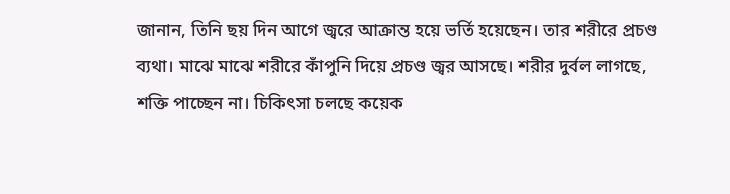জানান, তিনি ছয় দিন আগে জ্বরে আক্রান্ত হয়ে ভর্তি হয়েছেন। তার শরীরে প্রচণ্ড ব্যথা। মাঝে মাঝে শরীরে কাঁপুনি দিয়ে প্রচণ্ড জ্বর আসছে। শরীর দুর্বল লাগছে, শক্তি পাচ্ছেন না। চিকিৎসা চলছে কয়েক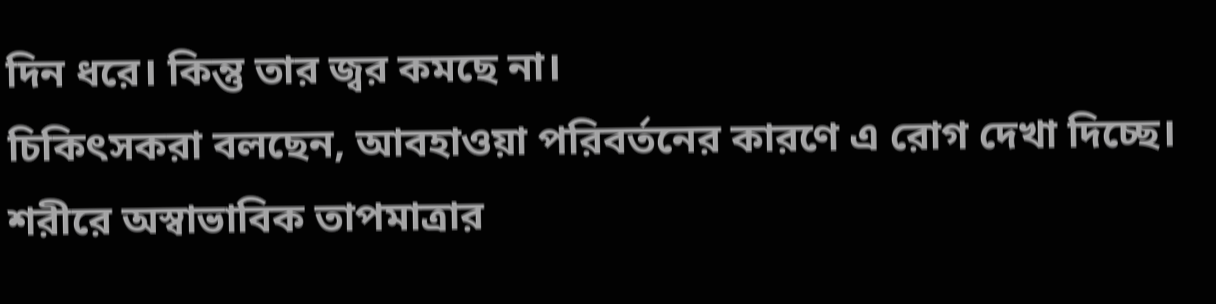দিন ধরে। কিন্তু তার জ্বর কমছে না।
চিকিৎসকরা বলছেন, আবহাওয়া পরিবর্তনের কারণে এ রোগ দেখা দিচ্ছে। শরীরে অস্বাভাবিক তাপমাত্রার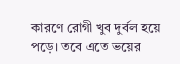কারণে রোগী খুব দুর্বল হয়ে পড়ে। তবে এতে ভয়ের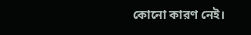কোনো কারণ নেই।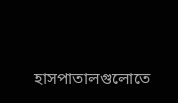হাসপাতালগুলোতে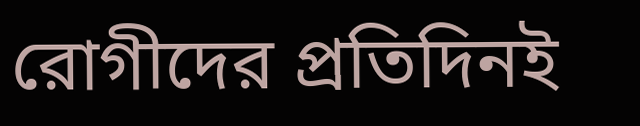রোগীদের প্রতিদিনই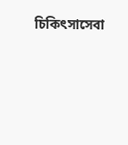চিকিৎসাসেবা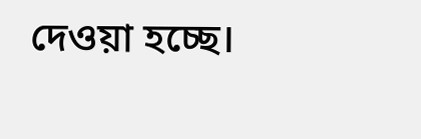দেওয়া হচ্ছে।